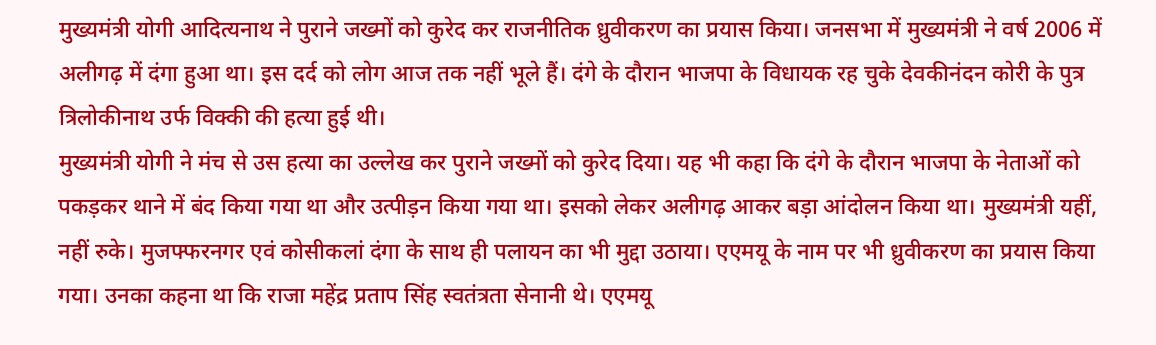मुख्यमंत्री योगी आदित्यनाथ ने पुराने जख्मों को कुरेद कर राजनीतिक ध्रुवीकरण का प्रयास किया। जनसभा में मुख्यमंत्री ने वर्ष 2006 में अलीगढ़ में दंगा हुआ था। इस दर्द को लोग आज तक नहीं भूले हैं। दंगे के दौरान भाजपा के विधायक रह चुके देवकीनंदन कोरी के पुत्र त्रिलोकीनाथ उर्फ विक्की की हत्या हुई थी।
मुख्यमंत्री योगी ने मंच से उस हत्या का उल्लेख कर पुराने जख्मों को कुरेद दिया। यह भी कहा कि दंगे के दौरान भाजपा के नेताओं को पकड़कर थाने में बंद किया गया था और उत्पीड़न किया गया था। इसको लेकर अलीगढ़ आकर बड़ा आंदोलन किया था। मुख्यमंत्री यहीं, नहीं रुके। मुजफ्फरनगर एवं कोसीकलां दंगा के साथ ही पलायन का भी मुद्दा उठाया। एएमयू के नाम पर भी ध्रुवीकरण का प्रयास किया गया। उनका कहना था कि राजा महेंद्र प्रताप सिंह स्वतंत्रता सेनानी थे। एएमयू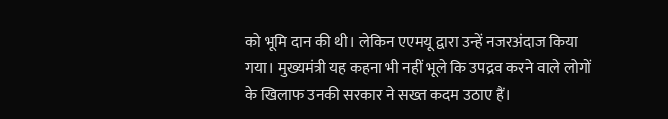को भूमि दान की थी। लेकिन एएमयू द्वारा उन्हें नजरअंदाज किया गया। मुख्यमंत्री यह कहना भी नहीं भूले कि उपद्रव करने वाले लोगों के खिलाफ उनकी सरकार ने सख्त कदम उठाए हैं।